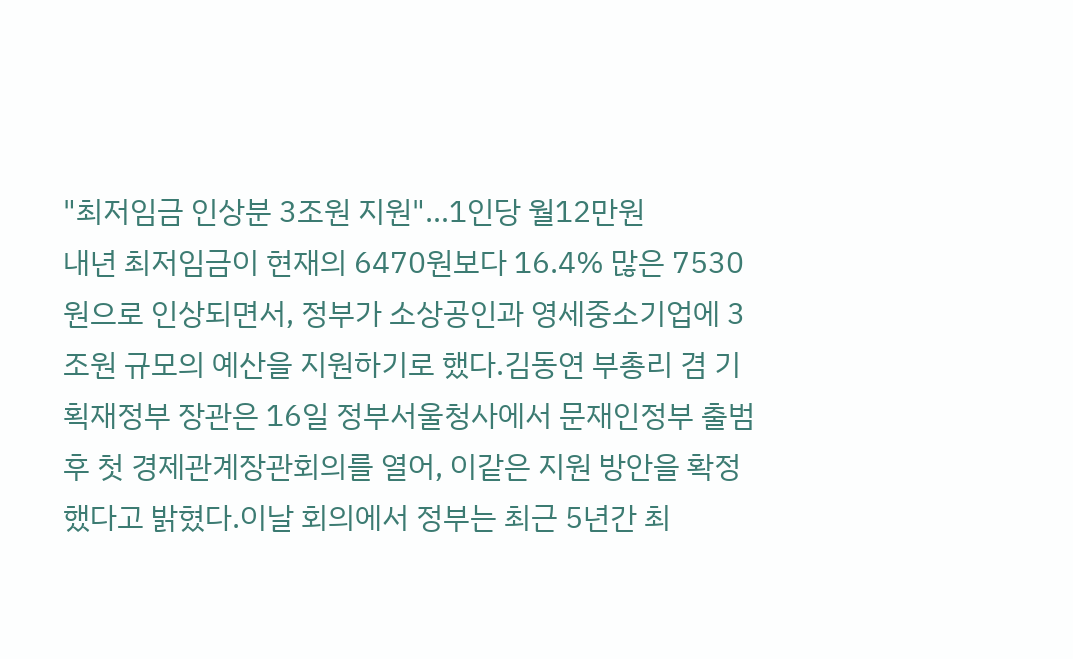"최저임금 인상분 3조원 지원"…1인당 월12만원
내년 최저임금이 현재의 6470원보다 16.4% 많은 7530원으로 인상되면서, 정부가 소상공인과 영세중소기업에 3조원 규모의 예산을 지원하기로 했다.김동연 부총리 겸 기획재정부 장관은 16일 정부서울청사에서 문재인정부 출범후 첫 경제관계장관회의를 열어, 이같은 지원 방안을 확정했다고 밝혔다.이날 회의에서 정부는 최근 5년간 최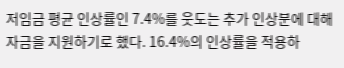저임금 평균 인상률인 7.4%를 웃도는 추가 인상분에 대해 자금을 지원하기로 했다. 16.4%의 인상률을 적용하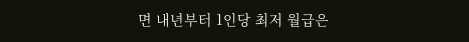면 내년부터 1인당 최저 월급은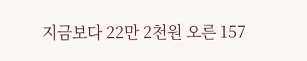지금보다 22만 2천원 오른 157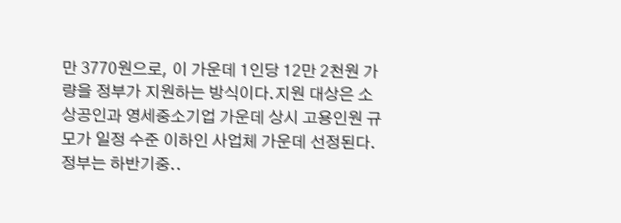만 3770원으로, 이 가운데 1인당 12만 2천원 가량을 정부가 지원하는 방식이다.지원 대상은 소상공인과 영세중소기업 가운데 상시 고용인원 규모가 일정 수준 이하인 사업체 가운데 선정된다. 정부는 하반기중..